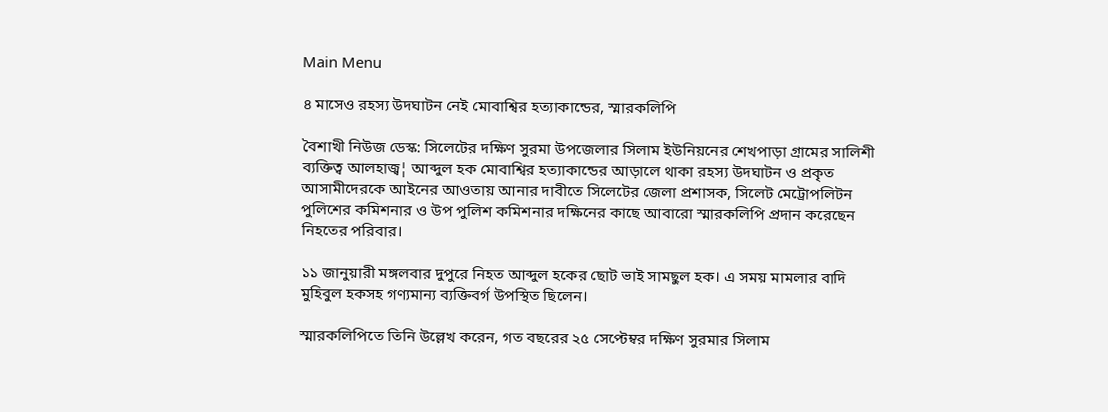Main Menu

৪ মাসেও রহস্য উদঘাটন নেই মোবাশ্বির হত্যাকান্ডের, স্মারকলিপি

বৈশাখী নিউজ ডেস্ক: সিলেটের দক্ষিণ সুরমা উপজেলার সিলাম ইউনিয়নের শেখপাড়া গ্রামের সালিশী ব্যক্তিত্ব আলহাজ্ব¦ আব্দুল হক মোবাশ্বির হত্যাকান্ডের আড়ালে থাকা রহস্য উদঘাটন ও প্রকৃত আসামীদেরকে আইনের আওতায় আনার দাবীতে সিলেটের জেলা প্রশাসক, সিলেট মেট্রোপলিটন পুলিশের কমিশনার ও উপ পুলিশ কমিশনার দক্ষিনের কাছে আবারো স্মারকলিপি প্রদান করেছেন নিহতের পরিবার।

১১ জানুয়ারী মঙ্গলবার দুপুরে নিহত আব্দুল হকের ছোট ভাই সামছুল হক। এ সময় মামলার বাদি মুহিবুল হকসহ গণ্যমান্য ব্যক্তিবর্গ উপস্থিত ছিলেন।

স্মারকলিপিতে তিনি উল্লেখ করেন, গত বছরের ২৫ সেপ্টেম্বর দক্ষিণ সুরমার সিলাম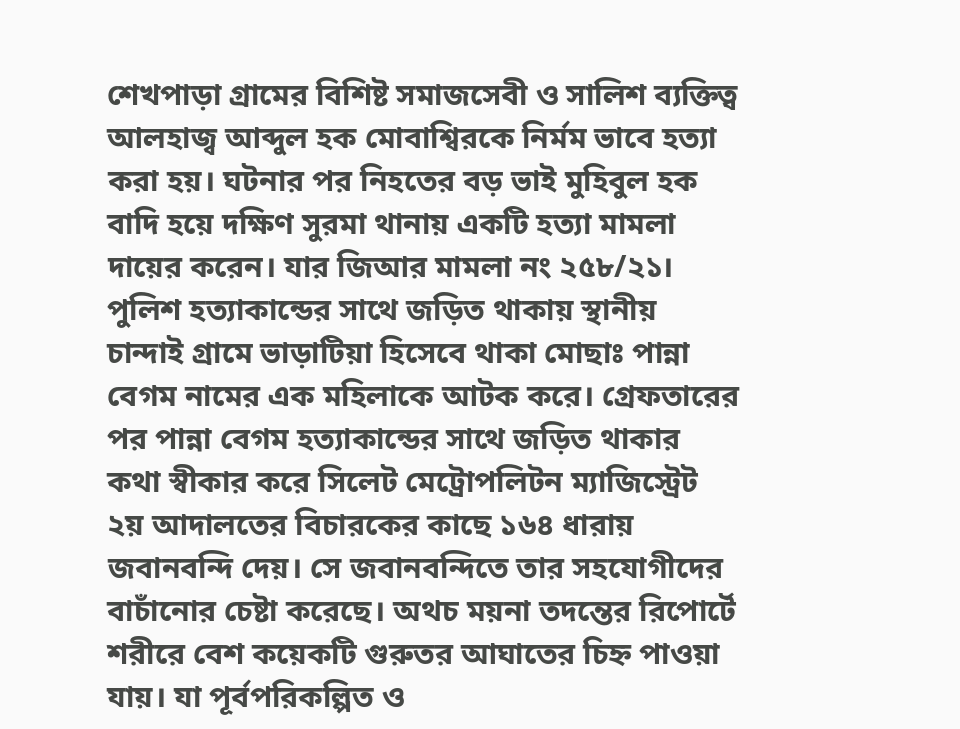শেখপাড়া গ্রামের বিশিষ্ট সমাজসেবী ও সালিশ ব্যক্তিত্ব আলহাজ্ব আব্দুল হক মোবাশ্বিরকে নির্মম ভাবে হত্যা করা হয়। ঘটনার পর নিহতের বড় ভাই মুহিবুল হক বাদি হয়ে দক্ষিণ সুরমা থানায় একটি হত্যা মামলা দায়ের করেন। যার জিআর মামলা নং ২৫৮/২১। পুলিশ হত্যাকান্ডের সাথে জড়িত থাকায় স্থানীয় চান্দাই গ্রামে ভাড়াটিয়া হিসেবে থাকা মোছাঃ পান্না বেগম নামের এক মহিলাকে আটক করে। গ্রেফতারের পর পান্না বেগম হত্যাকান্ডের সাথে জড়িত থাকার কথা স্বীকার করে সিলেট মেট্রোপলিটন ম্যাজিস্ট্রেট ২য় আদালতের বিচারকের কাছে ১৬৪ ধারায় জবানবন্দি দেয়। সে জবানবন্দিতে তার সহযোগীদের বাচাঁনোর চেষ্টা করেছে। অথচ ময়না তদন্তের রিপোর্টে শরীরে বেশ কয়েকটি গুরুতর আঘাতের চিহ্ন পাওয়া যায়। যা পূর্বপরিকল্পিত ও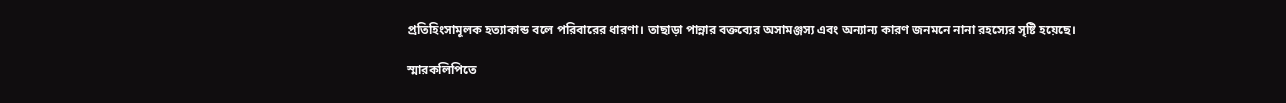প্রতিহিংসামূলক হত্যাকান্ড বলে পরিবারের ধারণা। তাছাড়া পান্নার বক্তব্যের অসামঞ্জস্য এবং অন্যান্য কারণ জনমনে নানা রহস্যের সৃষ্টি হয়েছে।

স্মারকলিপিতে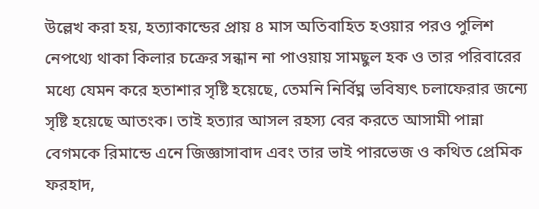উল্লেখ করা হয়, হত্যাকান্ডের প্রায় ৪ মাস অতিবাহিত হওয়ার পরও পুলিশ নেপথ্যে থাকা কিলার চক্রের সন্ধান না পাওয়ায় সামছুল হক ও তার পরিবারের মধ্যে যেমন করে হতাশার সৃষ্টি হয়েছে, তেমনি নির্বিঘ্ন ভবিষ্যৎ চলাফেরার জন্যে সৃষ্টি হয়েছে আতংক। তাই হত্যার আসল রহস্য বের করতে আসামী পান্না বেগমকে রিমান্ডে এনে জিজ্ঞাসাবাদ এবং তার ভাই পারভেজ ও কথিত প্রেমিক ফরহাদ,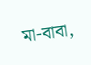মা-বাবা,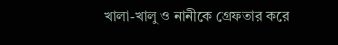খালা-খালু ও নানীকে গ্রেফতার করে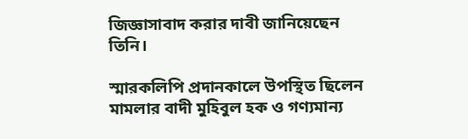জিজ্ঞাসাবাদ করার দাবী জানিয়েছেন তিনি।

স্মারকলিপি প্রদানকালে উপস্থিত ছিলেন মামলার বাদী মুহিবুল হক ও গণ্যমান্য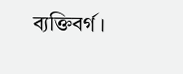ব্যক্তিবর্গ।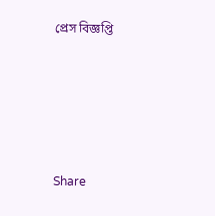প্রেস বিজ্ঞপ্তি





Share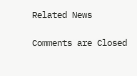Related News

Comments are Closed